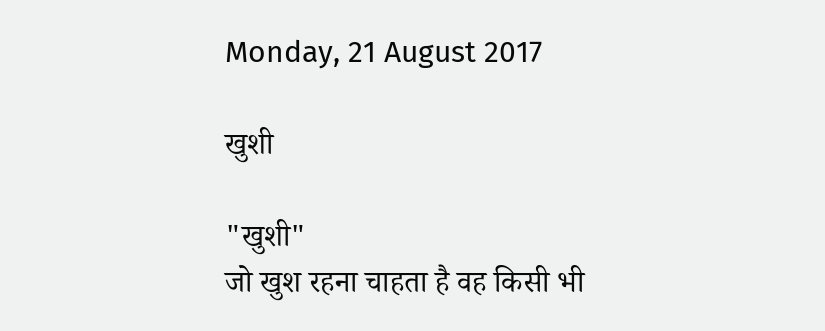Monday, 21 August 2017

खुशी

"खुशी"
जो खुश रहना चाहता है वह किसी भी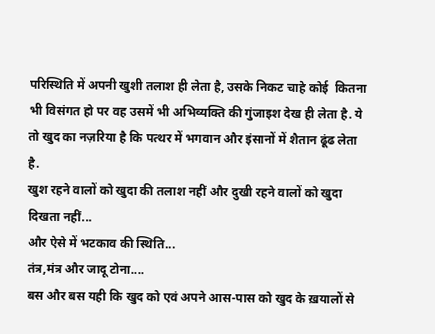परिस्थिति में अपनी खुशी तलाश ही लेता है, उसके निकट चाहे कोई  कितना भी विसंगत हो पर वह उसमें भी अभिव्यक्ति की गुंजाइश देख ही लेता है. ये तो खुद का नज़रिया है कि पत्थर में भगवान और इंसानों में शैतान ढूंढ लेता है.
खुश रहने वालों को खुदा की तलाश नहीं और दुखी रहने वालों को खुदा दिखता नहीं...
और ऐसे में भटकाव की स्थिति...
तंत्र,मंत्र और जादू टोना....
बस और बस यही कि खुद को एवं अपने आस-पास को खुद के ख़यालों से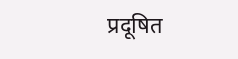प्रदूषित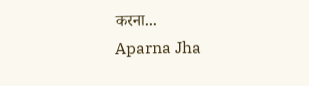करना...
Aparna Jha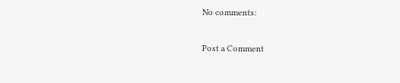No comments:

Post a Comment